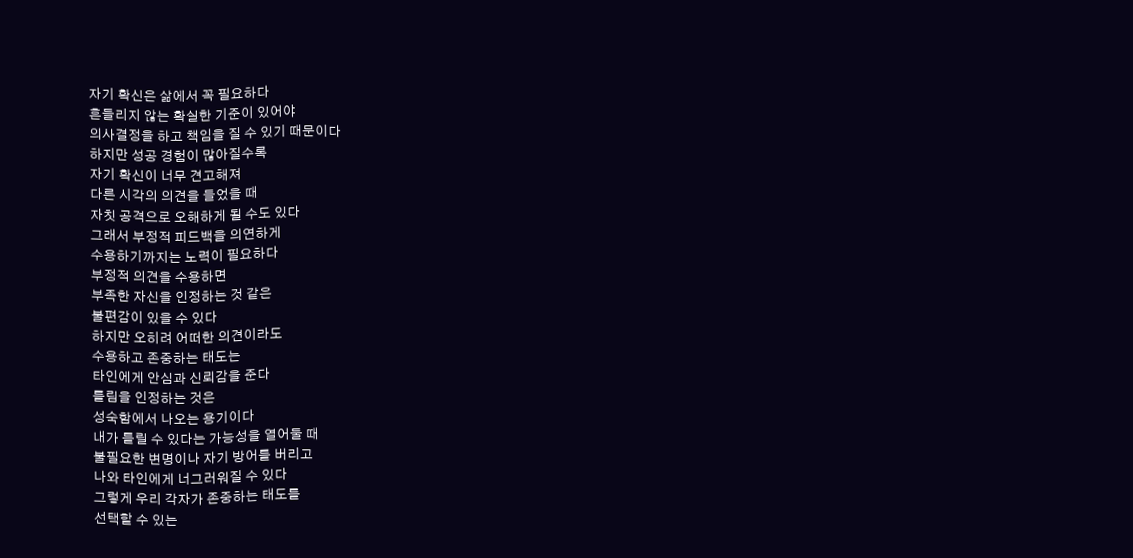자기 확신은 삶에서 꼭 필요하다
흔들리지 않는 확실한 기준이 있어야
의사결정을 하고 책임을 질 수 있기 때문이다
하지만 성공 경험이 많아질수록
자기 확신이 너무 견고해져
다른 시각의 의견을 들었을 때
자칫 공격으로 오해하게 될 수도 있다
그래서 부정적 피드백을 의연하게
수용하기까지는 노력이 필요하다
부정적 의견을 수용하면
부족한 자신을 인정하는 것 같은
불편감이 있을 수 있다
하지만 오히려 어떠한 의견이라도
수용하고 존중하는 태도는
타인에게 안심과 신뢰감을 준다
틀림을 인정하는 것은
성숙함에서 나오는 용기이다
내가 틀릴 수 있다는 가능성을 열어둘 때
불필요한 변명이나 자기 방어를 버리고
나와 타인에게 너그러워질 수 있다
그렇게 우리 각자가 존중하는 태도를
선택할 수 있는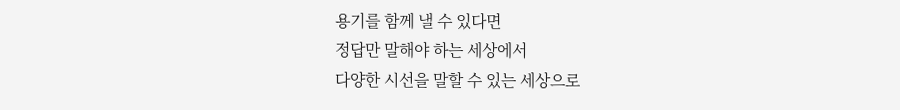용기를 함께 낼 수 있다면
정답만 말해야 하는 세상에서
다양한 시선을 말할 수 있는 세상으로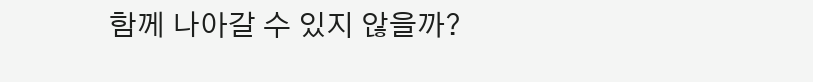함께 나아갈 수 있지 않을까?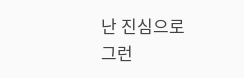난 진심으로
그런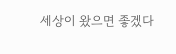세상이 왔으면 좋겠다